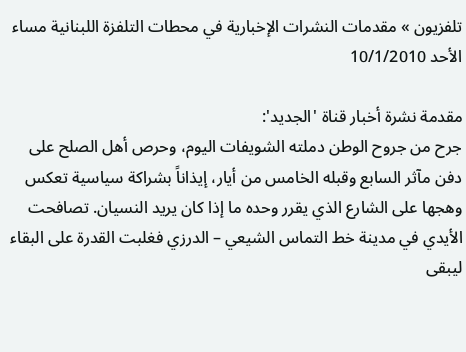تلفزيون » مقدمات النشرات الإخبارية في محطات التلفزة اللبنانية مساء الأحد 10/1/2010

مقدمة نشرة أخبار قناة 'الجديد':
جرح من جروح الوطن دملته الشويفات اليوم، وحرص أهل الصلح على دفن مآثر السابع وقبله الخامس من أيار، إيذاناً بشراكة سياسية تعكس وهجها على الشارع الذي يقرر وحده ما إذا كان يريد النسيان. تصافحت الأيدي في مدينة خط التماس الشيعي – الدرزي فغلبت القدرة على البقاء ليبقى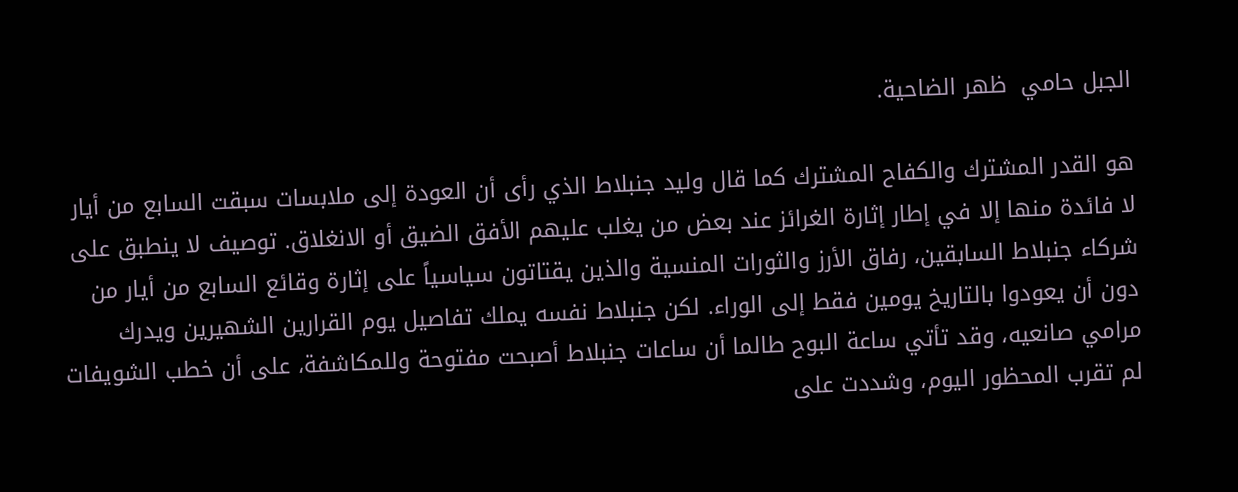الجبل حامي  ظهر الضاحية.

هو القدر المشترك والكفاح المشترك كما قال وليد جنبلاط الذي رأى أن العودة إلى ملابسات سبقت السابع من أيار لا فائدة منها إلا في إطار إثارة الغرائز عند بعض من يغلب عليهم الأفق الضيق أو الانغلاق. توصيف لا ينطبق على شركاء جنبلاط السابقين، رفاق الأرز والثورات المنسية والذين يقتاتون سياسياً على إثارة وقائع السابع من أيار من دون أن يعودوا بالتاريخ يومين فقط إلى الوراء. لكن جنبلاط نفسه يملك تفاصيل يوم القرارين الشهيرين ويدرك مرامي صانعيه، وقد تأتي ساعة البوح طالما أن ساعات جنبلاط أصبحت مفتوحة وللمكاشفة، على أن خطب الشويفات لم تقرب المحظور اليوم، وشددت على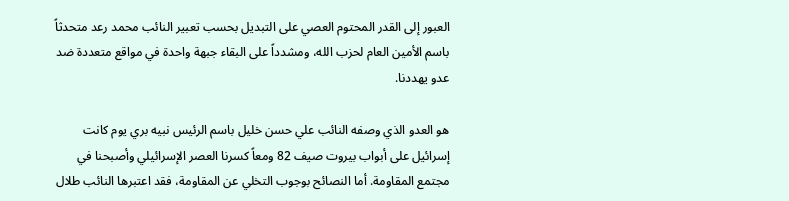العبور إلى القدر المحتوم العصي على التبديل بحسب تعبير النائب محمد رعد متحدثاً باسم الأمين العام لحزب الله، ومشدداً على البقاء جبهة واحدة في مواقع متعددة ضد عدو يهددنا.

هو العدو الذي وصفه النائب علي حسن خليل باسم الرئيس نبيه بري يوم كانت إسرائيل على أبواب بيروت صيف 82 ومعاً كسرنا العصر الإسرائيلي وأصبحنا في مجتمع المقاومة. أما النصائح بوجوب التخلي عن المقاومة، فقد اعتبرها النائب طلال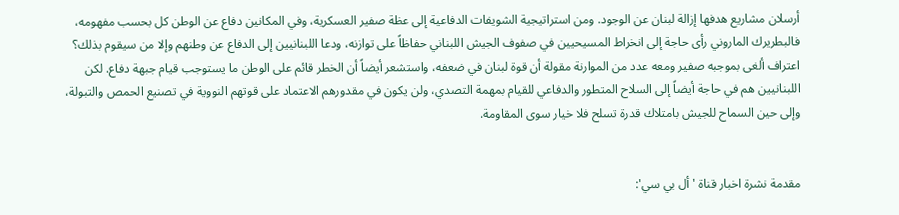أرسلان مشاريع هدفها إزالة لبنان عن الوجود. ومن استراتيجية الشويفات الدفاعية إلى عظة صفير العسكرية، وفي المكانين دفاع عن الوطن كل بحسب مفهومه، فالبطريرك الماروني رأى حاجة إلى انخراط المسيحيين في صفوف الجيش اللبناني حفاظاً على توازنه، ودعا اللبنانيين إلى الدفاع عن وطنهم وإلا من سيقوم بذلك؟ اعتراف ألغى بموجبه صفير ومعه عدد من الموارنة مقولة أن قوة لبنان في ضعفه، واستشعر أيضاً أن الخطر قائم على الوطن ما يستوجب قيام جبهة دفاع. لكن اللبنانيين هم في حاجة أيضاً إلى السلاح المتطور والدفاعي للقيام بمهمة التصدي، ولن يكون في مقدورهم الاعتماد على قوتهم النووية في تصنيع الحمص والتبولة، وإلى حين السماح للجيش بامتلاك قدرة تسلح فلا خيار سوى المقاومة.


مقدمة نشرة اخبار قناة 'أل بي سي':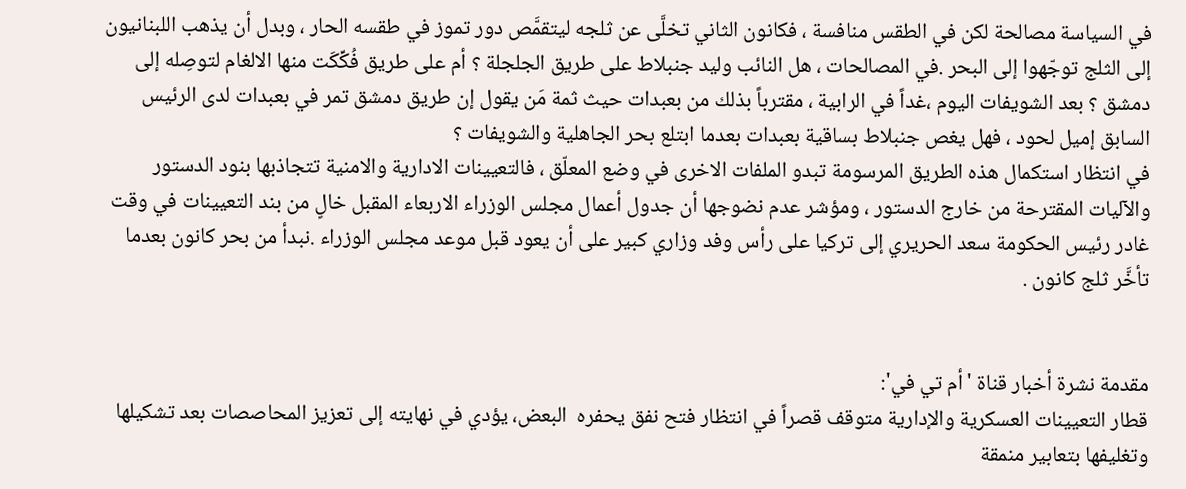في السياسة مصالحة لكن في الطقس منافسة ، فكانون الثاني تخلَّى عن ثلجه ليتقمَّص دور تموز في طقسه الحار ، وبدل أن يذهب اللبنانيون إلى الثلج توجّهوا إلى البحر .في المصالحات ، هل النائب وليد جنبلاط على طريق الجلجلة ؟ أم على طريق فُكِّكَت منها الالغام لتوصِله إلى دمشق ؟ بعد الشويفات اليوم ،غداً في الرابية ، مقترباً بذلك من بعبدات حيث ثمة مَن يقول إن طريق دمشق تمر في بعبدات لدى الرئيس السابق إميل لحود ، فهل يغص جنبلاط بساقية بعبدات بعدما ابتلع بحر الجاهلية والشويفات ؟
في انتظار استكمال هذه الطريق المرسومة تبدو الملفات الاخرى في وضع المعلّق ، فالتعيينات الادارية والامنية تتجاذبها بنود الدستور والآليات المقترحة من خارج الدستور ، ومؤشر عدم نضوجها أن جدول أعمال مجلس الوزراء الاربعاء المقبل خالٍ من بند التعيينات في وقت غادر رئيس الحكومة سعد الحريري إلى تركيا على رأس وفد وزاري كبير على أن يعود قبل موعد مجلس الوزراء .نبدأ من بحر كانون بعدما تأخَّر ثلج كانون .


مقدمة نشرة أخبار قناة 'أم تي في':
قطار التعيينات العسكرية والإدارية متوقف قصراً في انتظار فتح نفق يحفره  البعض، يؤدي في نهايته إلى تعزيز المحاصصات بعد تشكيلها وتغليفها بتعابير منمقة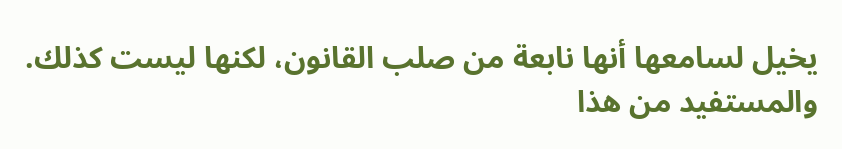يخيل لسامعها أنها نابعة من صلب القانون، لكنها ليست كذلك.  والمستفيد من هذا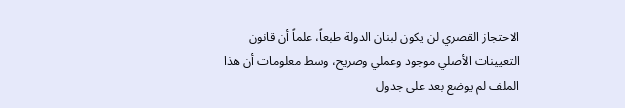الاحتجاز القصري لن يكون لبنان الدولة طبعاً، علماً أن قانون التعيينات الأصلي موجود وعملي وصريح، وسط معلومات أن هذا الملف لم يوضع بعد على جدول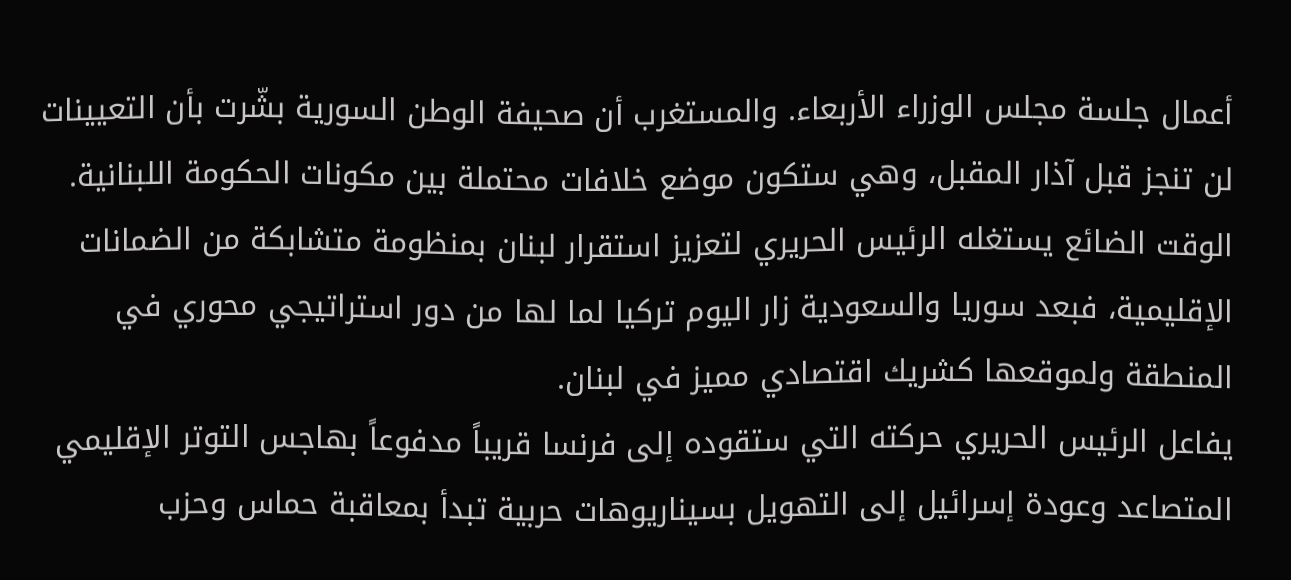أعمال جلسة مجلس الوزراء الأربعاء. والمستغرب أن صحيفة الوطن السورية بشّرت بأن التعيينات لن تنجز قبل آذار المقبل، وهي ستكون موضع خلافات محتملة بين مكونات الحكومة اللبنانية. الوقت الضائع يستغله الرئيس الحريري لتعزيز استقرار لبنان بمنظومة متشابكة من الضمانات الإقليمية، فبعد سوريا والسعودية زار اليوم تركيا لما لها من دور استراتيجي محوري في المنطقة ولموقعها كشريك اقتصادي مميز في لبنان.
يفاعل الرئيس الحريري حركته التي ستقوده إلى فرنسا قريباً مدفوعاً بهاجس التوتر الإقليمي المتصاعد وعودة إسرائيل إلى التهويل بسيناريوهات حربية تبدأ بمعاقبة حماس وحزب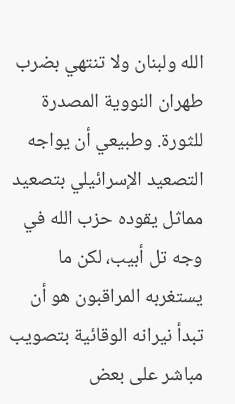الله ولبنان ولا تنتهي بضرب طهران النووية المصدرة للثورة. وطبيعي أن يواجه التصعيد الإسرائيلي بتصعيد مماثل يقوده حزب الله في وجه تل أبيب، لكن ما يستغربه المراقبون هو أن تبدأ نيرانه الوقائية بتصويب مباشر على بعض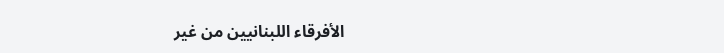الأفرقاء اللبنانيين من غير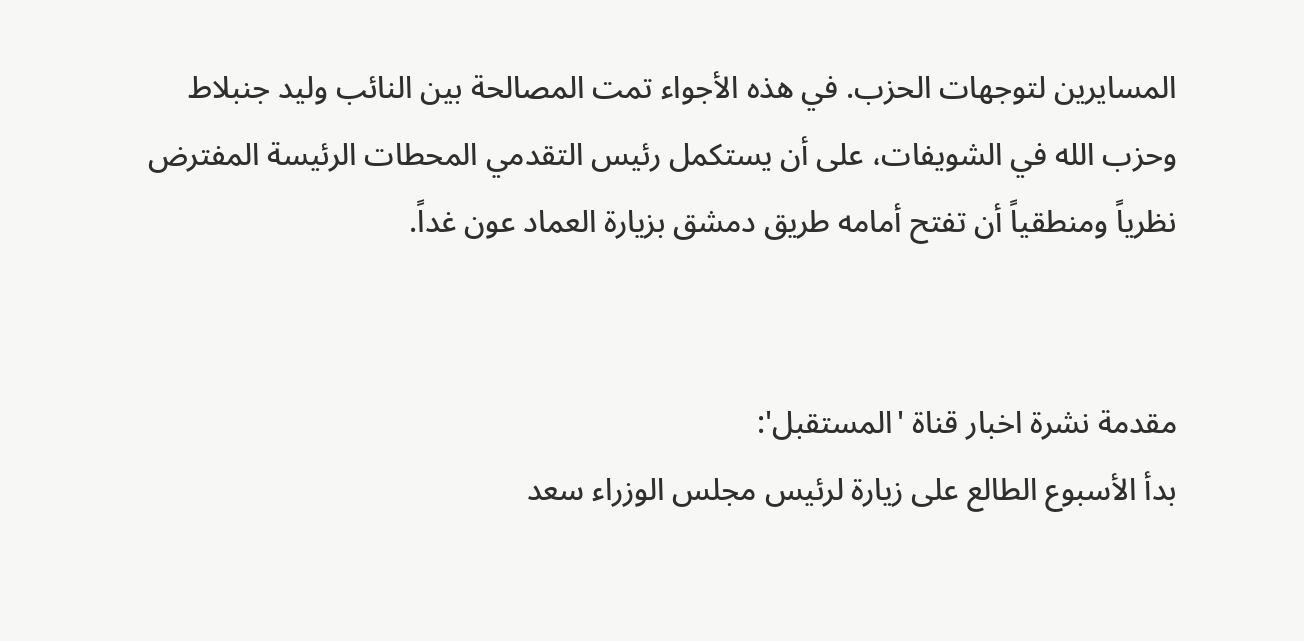المسايرين لتوجهات الحزب. في هذه الأجواء تمت المصالحة بين النائب وليد جنبلاط وحزب الله في الشويفات، على أن يستكمل رئيس التقدمي المحطات الرئيسة المفترض نظرياً ومنطقياً أن تفتح أمامه طريق دمشق بزيارة العماد عون غداً.


مقدمة نشرة اخبار قناة 'المستقبل':
بدأ الأسبوع الطالع على زيارة لرئيس مجلس الوزراء سعد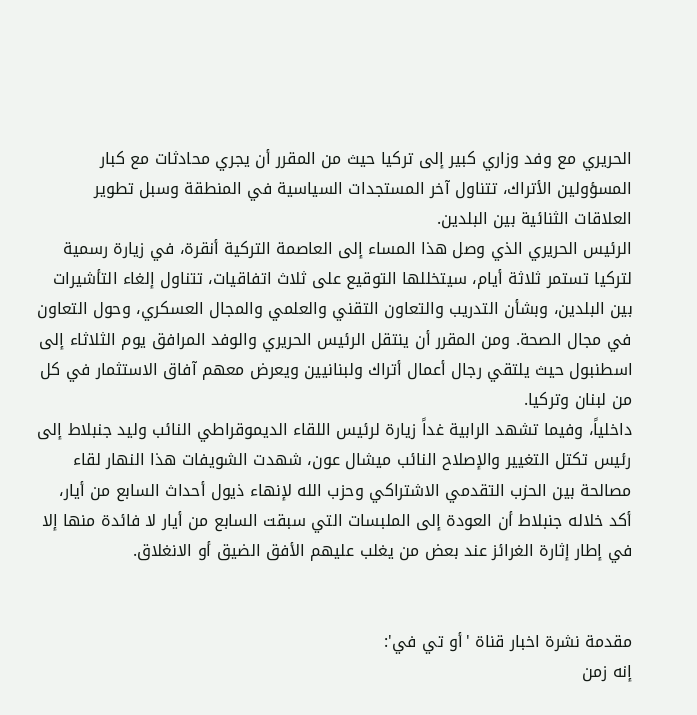الحريري مع وفد وزاري كبير إلى تركيا حيث من المقرر أن يجري محادثات مع كبار المسؤولين الأتراك، تتناول آخر المستجدات السياسية في المنطقة وسبل تطوير العلاقات الثنائية بين البلدين.
الرئيس الحريري الذي وصل هذا المساء إلى العاصمة التركية أنقرة، في زيارة رسمية لتركيا تستمر ثلاثة أيام، سيتخللها التوقيع على ثلاث اتفاقيات، تتناول إلغاء التأشيرات بين البلدين، وبشأن التدريب والتعاون التقني والعلمي والمجال العسكري، وحول التعاون في مجال الصحة. ومن المقرر أن ينتقل الرئيس الحريري والوفد المرافق يوم الثلاثاء إلى اسطنبول حيث يلتقي رجال أعمال أتراك ولبنانيين ويعرض معهم آفاق الاستثمار في كل من لبنان وتركيا.
داخلياً، وفيما تشهد الرابية غداً زيارة لرئيس اللقاء الديموقراطي النائب وليد جنبلاط إلى رئيس تكتل التغيير والإصلاح النائب ميشال عون، شهدت الشويفات هذا النهار لقاء مصالحة بين الحزب التقدمي الاشتراكي وحزب الله لإنهاء ذيول أحداث السابع من أيار، أكد خلاله جنبلاط أن العودة إلى الملبسات التي سبقت السابع من أيار لا فائدة منها إلا في إطار إثارة الغرائز عند بعض من يغلب عليهم الأفق الضيق أو الانغلاق.


مقدمة نشرة اخبار قناة 'أو تي في':
إنه زمن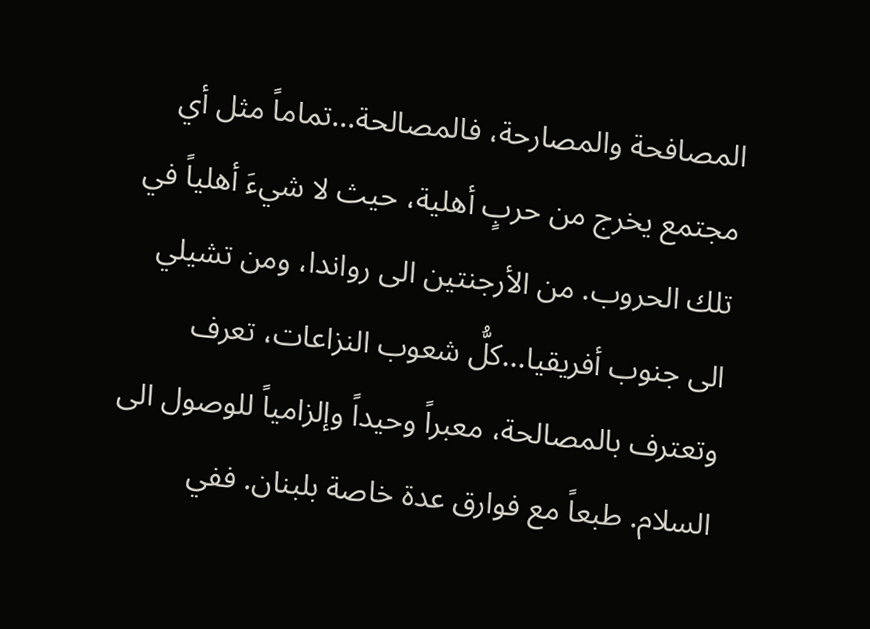المصافحة والمصارحة، فالمصالحة...تماماً مثل أي مجتمع يخرج من حربٍ أهلية، حيث لا شيءَ أهلياً في تلك الحروب. من الأرجنتين الى رواندا، ومن تشيلي الى جنوب أفريقيا...كلُّ شعوب النزاعات، تعرف وتعترف بالمصالحة، معبراً وحيداً وإلزامياً للوصول الى السلام. طبعاً مع فوارق عدة خاصة بلبنان. ففي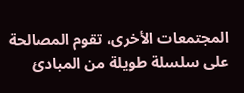المجتمعات الأخرى، تقوم المصالحة على سلسلة طويلة من المبادئ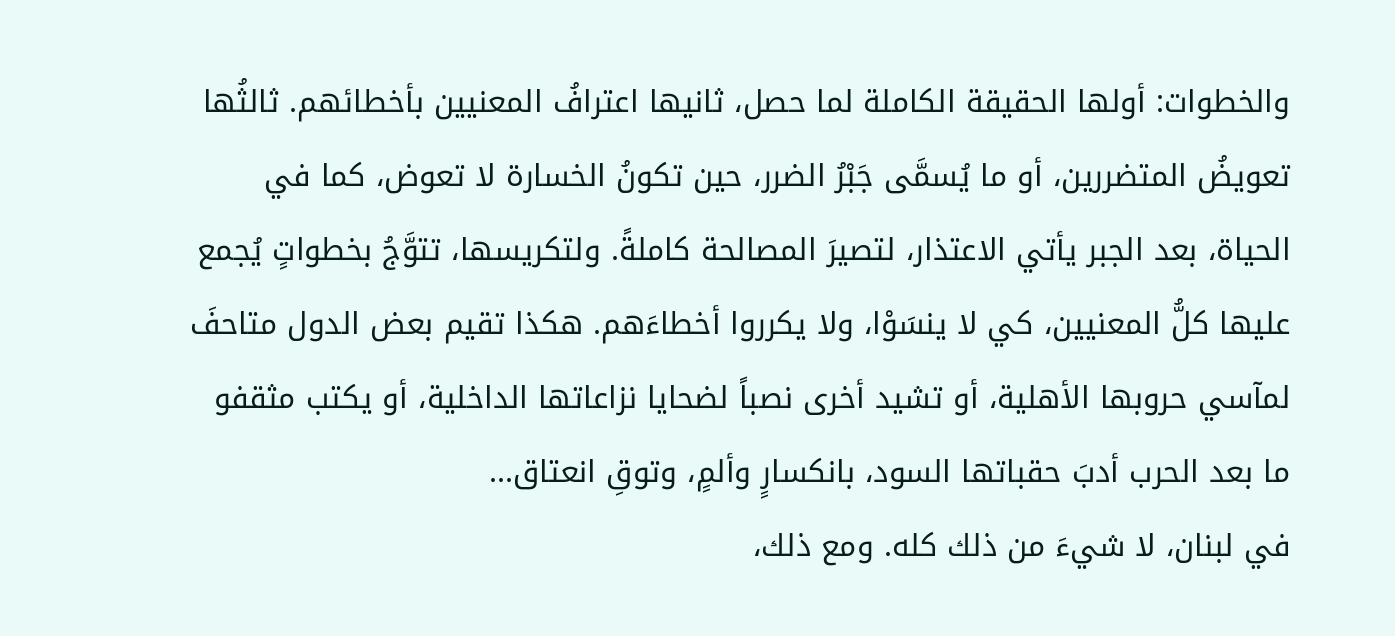والخطوات: أولها الحقيقة الكاملة لما حصل، ثانيها اعترافُ المعنيين بأخطائهم. ثالثُها تعويضُ المتضررين، أو ما يُسمَّى جَبْرُ الضرر، حين تكونُ الخسارة لا تعوض، كما في الحياة، بعد الجبر يأتي الاعتذار، لتصيرَ المصالحة كاملةً. ولتكريسها، تتوَّجُ بخطواتٍ يُجمع عليها كلُّ المعنيين، كي لا ينسَوْا، ولا يكرروا أخطاءَهم. هكذا تقيم بعض الدول متاحفَ لمآسي حروبها الأهلية، أو تشيد أخرى نصباً لضحايا نزاعاتها الداخلية، أو يكتب مثقفو ما بعد الحرب أدبَ حقباتها السود، بانكسارٍ وألمٍ، وتوقِ انعتاق...
في لبنان، لا شيءَ من ذلك كله. ومع ذلك،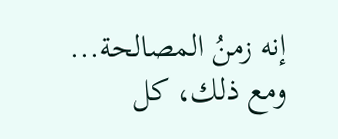إنه زمنُ المصالحة... ومع ذلك، كل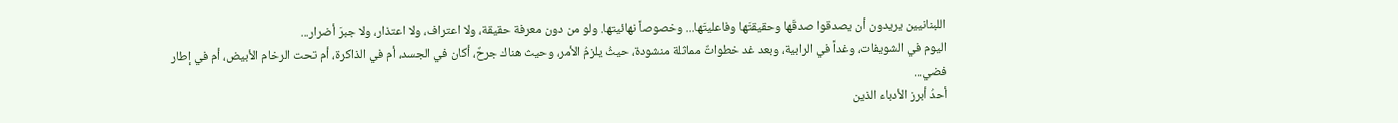اللبنانيين يريدون أن يصدقوا صدقَها وحقيقتَها وفاعليتَها... وخصوصاً نهائيتها. ولو من دون معرفة حقيقة، ولا اعتراف، ولا اعتذار، ولا جبرَ أضرار...
اليوم في الشويفات، وغداً في الرابية، وبعد غد خطواتٌ مماثلة منشودة، حيثُ يلزمُ الأمر، وحيث هناك جرحٌ، أكان في الجسد، أم في الذاكرة، أم تحت الرخام الأبيض، أم في إطار فضي...
أحدُ أبرز الأدباء الذين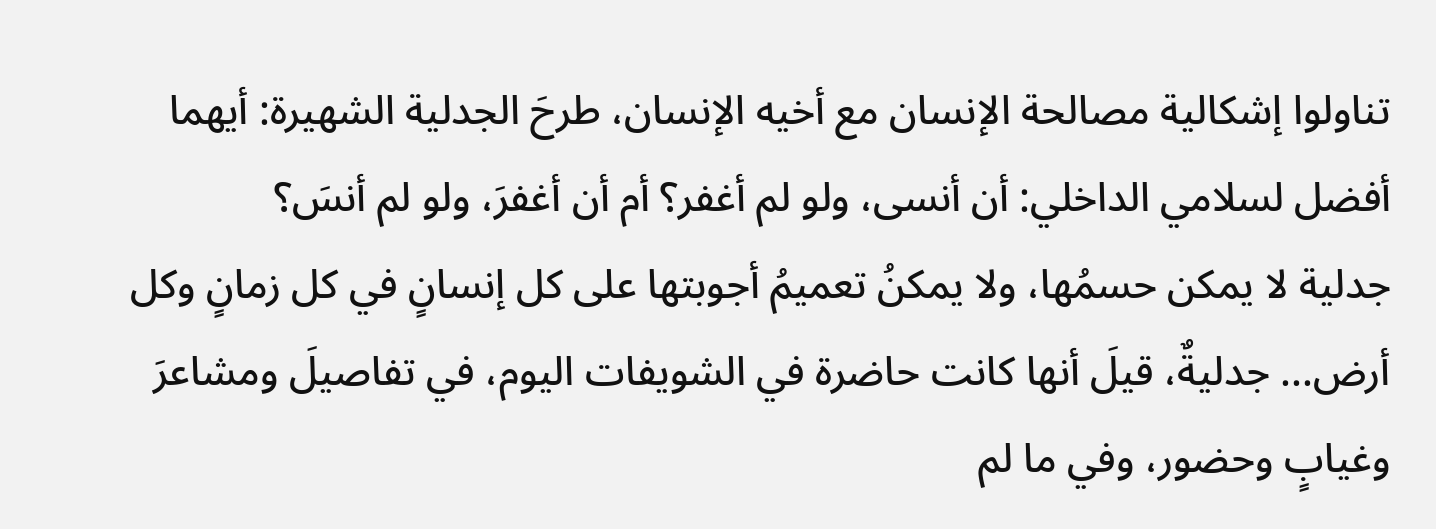تناولوا إشكالية مصالحة الإنسان مع أخيه الإنسان، طرحَ الجدلية الشهيرة: أيهما أفضل لسلامي الداخلي: أن أنسى، ولو لم أغفر؟ أم أن أغفرَ، ولو لم أنسَ؟
جدلية لا يمكن حسمُها، ولا يمكنُ تعميمُ أجوبتها على كل إنسانٍ في كل زمانٍ وكل أرض... جدليةٌ، قيلَ أنها كانت حاضرة في الشويفات اليوم، في تفاصيلَ ومشاعرَ وغيابٍ وحضور، وفي ما لم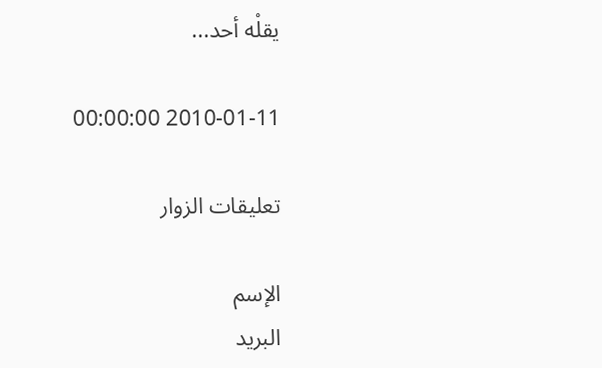يقلْه أحد...

2010-01-11 00:00:00

تعليقات الزوار

الإسم
البريد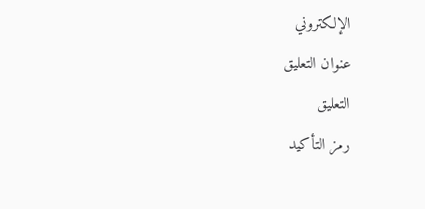الإلكتروني
عنوان التعليق
التعليق
رمز التأكيد